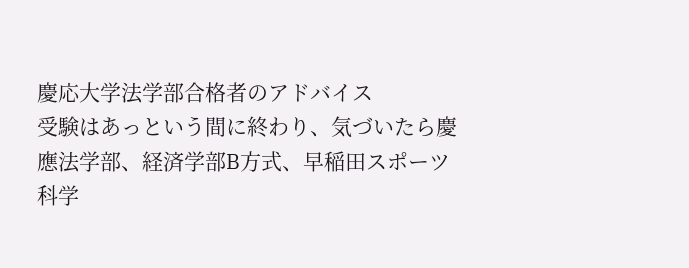慶応大学法学部合格者のアドバイス
受験はあっという間に終わり、気づいたら慶應法学部、経済学部B方式、早稲田スポーツ科学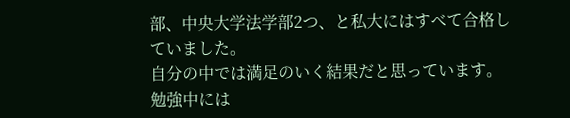部、中央大学法学部2つ、と私大にはすべて合格していました。
自分の中では満足のいく結果だと思っています。勉強中には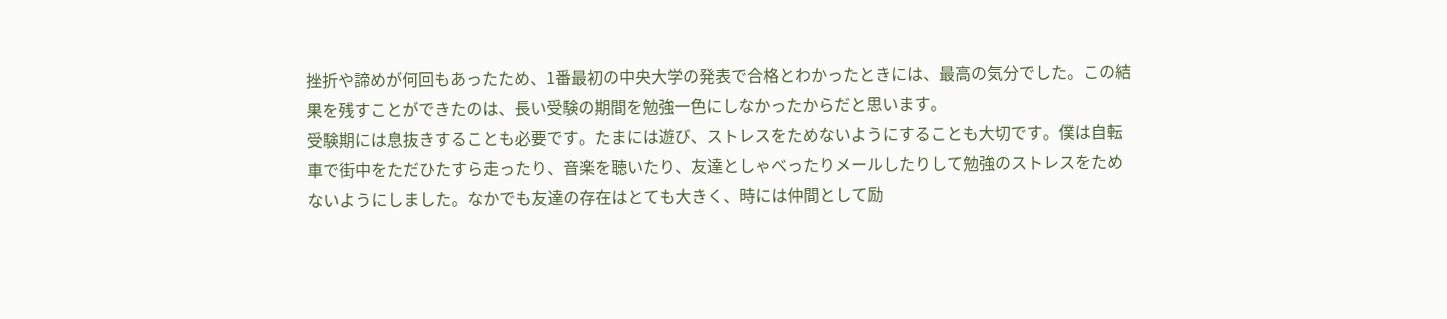挫折や諦めが何回もあったため、1番最初の中央大学の発表で合格とわかったときには、最高の気分でした。この結果を残すことができたのは、長い受験の期間を勉強一色にしなかったからだと思います。
受験期には息抜きすることも必要です。たまには遊び、ストレスをためないようにすることも大切です。僕は自転車で街中をただひたすら走ったり、音楽を聴いたり、友達としゃべったりメールしたりして勉強のストレスをためないようにしました。なかでも友達の存在はとても大きく、時には仲間として励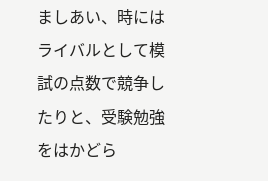ましあい、時にはライバルとして模試の点数で競争したりと、受験勉強をはかどら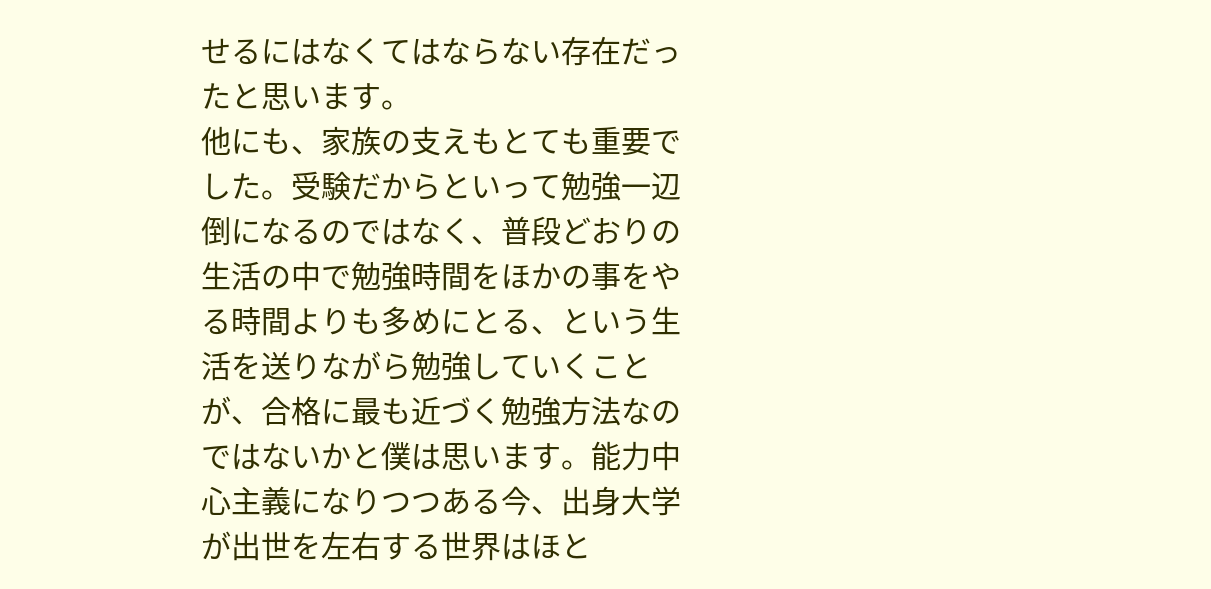せるにはなくてはならない存在だったと思います。
他にも、家族の支えもとても重要でした。受験だからといって勉強一辺倒になるのではなく、普段どおりの生活の中で勉強時間をほかの事をやる時間よりも多めにとる、という生活を送りながら勉強していくことが、合格に最も近づく勉強方法なのではないかと僕は思います。能力中心主義になりつつある今、出身大学が出世を左右する世界はほと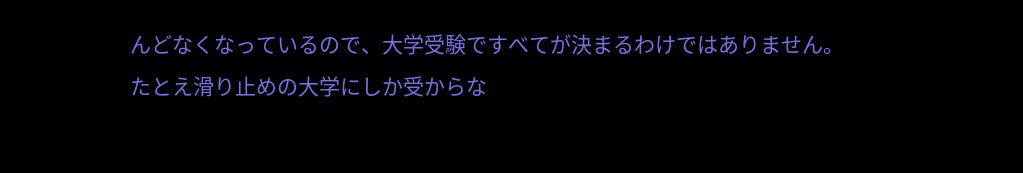んどなくなっているので、大学受験ですべてが決まるわけではありません。
たとえ滑り止めの大学にしか受からな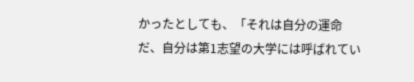かったとしても、「それは自分の運命だ、自分は第1志望の大学には呼ばれてい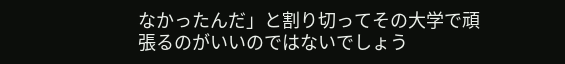なかったんだ」と割り切ってその大学で頑張るのがいいのではないでしょう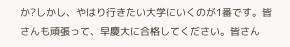か?しかし、やはり行きたい大学にいくのが1番です。皆さんも頑張って、早慶大に合格してください。皆さん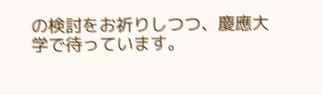の検討をお祈りしつつ、慶應大学で待っています。